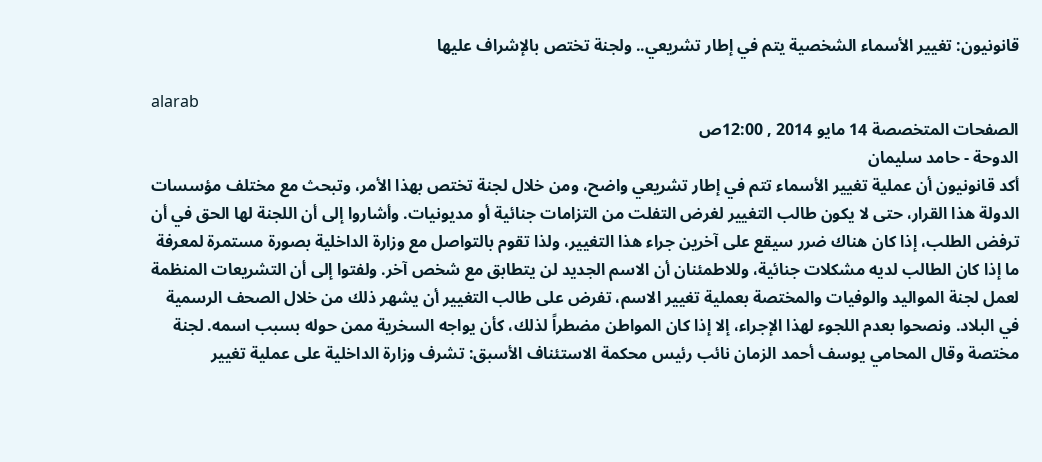قانونيون: تغيير الأسماء الشخصية يتم في إطار تشريعي.. ولجنة تختص بالإشراف عليها

alarab
الصفحات المتخصصة 14 مايو 2014 , 12:00ص
الدوحة - حامد سليمان
أكد قانونيون أن عملية تغيير الأسماء تتم في إطار تشريعي واضح، ومن خلال لجنة تختص بهذا الأمر، وتبحث مع مختلف مؤسسات الدولة هذا القرار، حتى لا يكون طالب التغيير لغرض التفلت من التزامات جنائية أو مديونيات. وأشاروا إلى أن اللجنة لها الحق في أن ترفض الطلب، إذا كان هناك ضرر سيقع على آخرين جراء هذا التغيير، ولذا تقوم بالتواصل مع وزارة الداخلية بصورة مستمرة لمعرفة ما إذا كان الطالب لديه مشكلات جنائية، وللاطمئنان أن الاسم الجديد لن يتطابق مع شخص آخر. ولفتوا إلى أن التشريعات المنظمة لعمل لجنة المواليد والوفيات والمختصة بعملية تغيير الاسم، تفرض على طالب التغيير أن يشهر ذلك من خلال الصحف الرسمية في البلاد. ونصحوا بعدم اللجوء لهذا الإجراء، إلا إذا كان المواطن مضطراً لذلك، كأن يواجه السخرية ممن حوله بسبب اسمه. لجنة مختصة وقال المحامي يوسف أحمد الزمان نائب رئيس محكمة الاستئناف الأسبق: تشرف وزارة الداخلية على عملية تغيير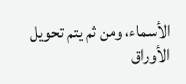الأسماء، ومن ثم يتم تحويل الأوراق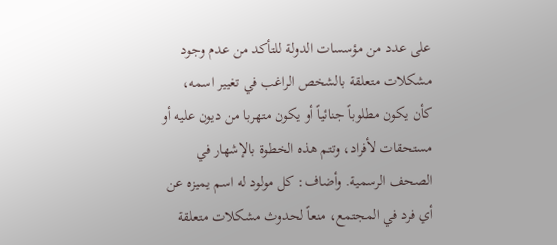على عدد من مؤسسات الدولة للتأكد من عدم وجود مشكلات متعلقة بالشخص الراغب في تغيير اسمه، كأن يكون مطلوباً جنائياً أو يكون متهربا من ديون عليه أو مستحقات لأفراد، وتتم هذه الخطوة بالإشهار في الصحف الرسمية. وأضاف: كل مولود له اسم يميزه عن أي فرد في المجتمع، منعاً لحدوث مشكلات متعلقة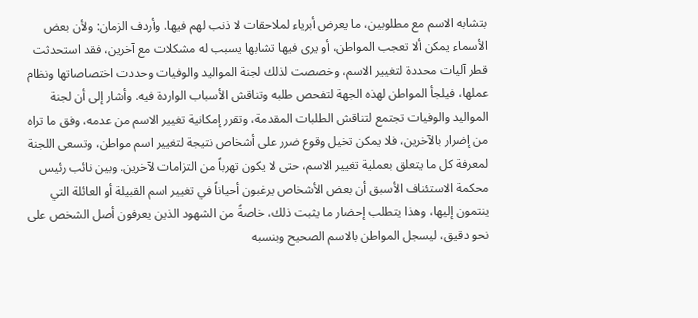بتشابه الاسم مع مطلوبين، ما يعرض أبرياء لملاحقات لا ذنب لهم فيها. وأردف الزمان: ولأن بعض الأسماء يمكن ألا تعجب المواطن، أو يرى فيها تشابها يسبب له مشكلات مع آخرين، فقد استحدثت قطر آليات محددة لتغيير الاسم، وخصصت لذلك لجنة المواليد والوفيات وحددت اختصاصاتها ونظام عملها، فيلجأ المواطن لهذه الجهة لتفحص طلبه وتناقش الأسباب الواردة فيه. وأشار إلى أن لجنة المواليد والوفيات تجتمع لتناقش الطلبات المقدمة، وتقرر إمكانية تغيير الاسم من عدمه، وفق ما تراه من إضرار بالآخرين، فلا يمكن تخيل وقوع ضرر على أشخاص نتيجة لتغيير اسم مواطن، وتسعى اللجنة لمعرفة كل ما يتعلق بعملية تغيير الاسم، حتى لا يكون تهرباً من التزامات لآخرين. وبين نائب رئيس محكمة الاستئناف الأسبق أن بعض الأشخاص يرغبون أحياناً في تغيير اسم القبيلة أو العائلة التي ينتمون إليها، وهذا يتطلب إحضار ما يثبت ذلك، خاصةً من الشهود الذين يعرفون أصل الشخص على نحو دقيق، ليسجل المواطن بالاسم الصحيح وبنسبه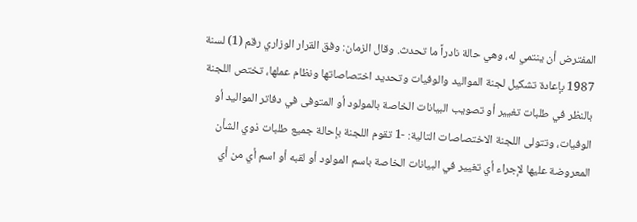المفترض أن ينتمي له، وهي حالة نادراً ما تحدث. وقال الزمان: وفق القرار الوزاري رقم (1) لسنة 1987 بإعادة تشكيل لجنة المواليد والوفيات وتحديد اختصاصاتها ونظام عملها، تختص اللجنة بالنظر في طلبات تغيير أو تصويب البيانات الخاصة بالمولود أو المتوفى في دفاتر المواليد أو الوفيات، وتتولى اللجنة الاختصاصات التالية: -1 تقوم اللجنة بإحالة جميع طلبات ذوي الشأن المعروضة عليها لإجراء أي تغيير في البيانات الخاصة باسم المولود أو لقبه أو اسم أي من أي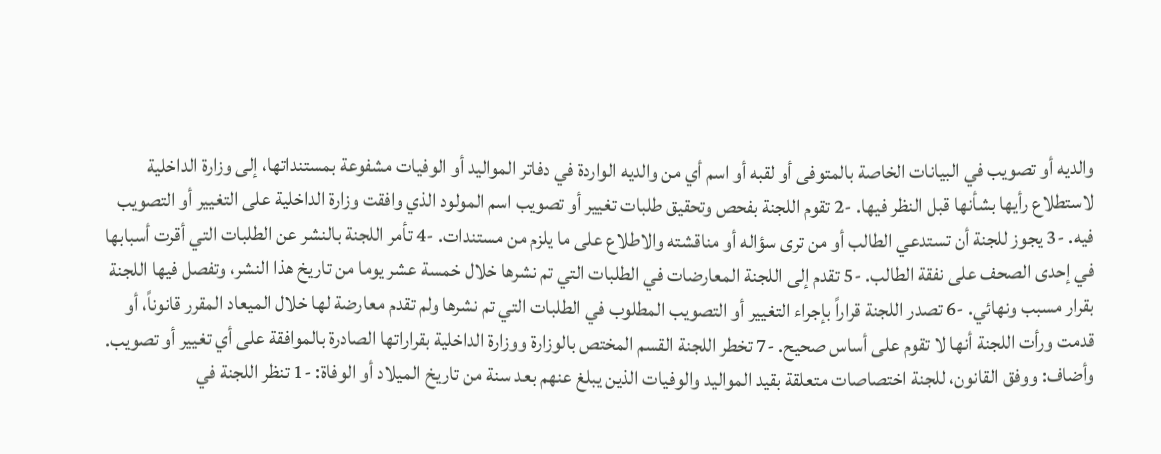والديه أو تصويب في البيانات الخاصة بالمتوفى أو لقبه أو اسم أي من والديه الواردة في دفاتر المواليد أو الوفيات مشفوعة بمستنداتها، إلى وزارة الداخلية لاستطلاع رأيها بشأنها قبل النظر فيها. -2 تقوم اللجنة بفحص وتحقيق طلبات تغيير أو تصويب اسم المولود الذي وافقت وزارة الداخلية على التغيير أو التصويب فيه. -3 يجوز للجنة أن تستدعي الطالب أو من ترى سؤاله أو مناقشته والاطلاع على ما يلزم من مستندات. -4 تأمر اللجنة بالنشر عن الطلبات التي أقرت أسبابها في إحدى الصحف على نفقة الطالب. -5 تقدم إلى اللجنة المعارضات في الطلبات التي تم نشرها خلال خمسة عشر يوما من تاريخ هذا النشر، وتفصل فيها اللجنة بقرار مسبب ونهائي. -6 تصدر اللجنة قراراً بإجراء التغيير أو التصويب المطلوب في الطلبات التي تم نشرها ولم تقدم معارضة لها خلال الميعاد المقرر قانوناً، أو قدمت ورأت اللجنة أنها لا تقوم على أساس صحيح. -7 تخطر اللجنة القسم المختص بالوزارة ووزارة الداخلية بقراراتها الصادرة بالموافقة على أي تغيير أو تصويب. وأضاف: ووفق القانون، للجنة اختصاصات متعلقة بقيد المواليد والوفيات الذين يبلغ عنهم بعد سنة من تاريخ الميلاد أو الوفاة: -1 تنظر اللجنة في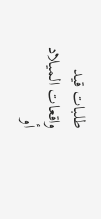طلبات قيد واقعات الميلاد أو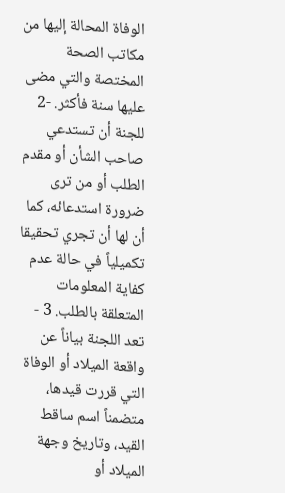الوفاة المحالة إليها من مكاتب الصحة المختصة والتي مضى عليها سنة فأكثر. -2 للجنة أن تستدعي صاحب الشأن أو مقدم الطلب أو من ترى ضرورة استدعائه، كما أن لها أن تجري تحقيقا تكميلياً في حالة عدم كفاية المعلومات المتعلقة بالطلب. 3 - تعد اللجنة بياناً عن واقعة الميلاد أو الوفاة التي قررت قيدها، متضمناً اسم ساقط القيد، وتاريخ وجهة الميلاد أو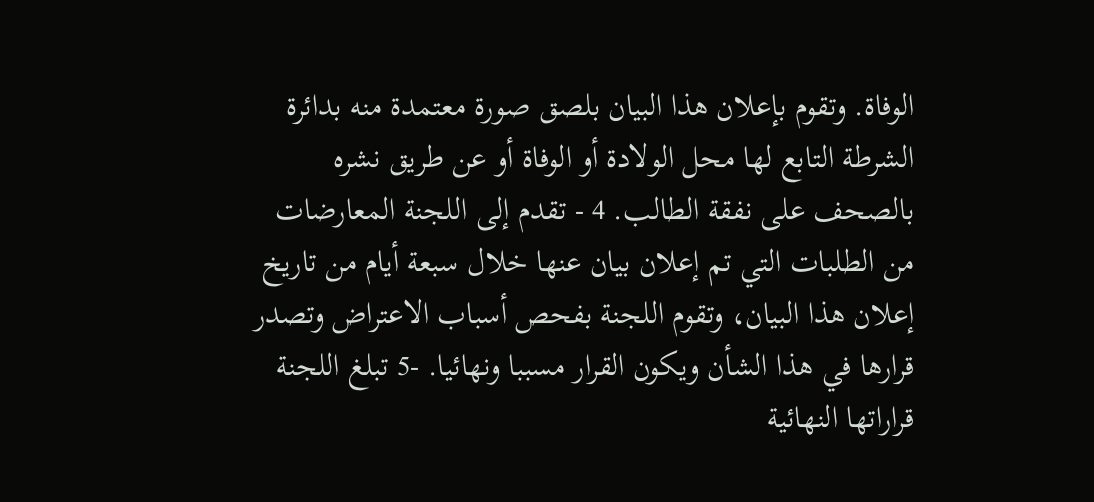الوفاة. وتقوم بإعلان هذا البيان بلصق صورة معتمدة منه بدائرة الشرطة التابع لها محل الولادة أو الوفاة أو عن طريق نشره بالصحف على نفقة الطالب. 4 - تقدم إلى اللجنة المعارضات من الطلبات التي تم إعلان بيان عنها خلال سبعة أيام من تاريخ إعلان هذا البيان، وتقوم اللجنة بفحص أسباب الاعتراض وتصدر قرارها في هذا الشأن ويكون القرار مسببا ونهائيا. -5 تبلغ اللجنة قراراتها النهائية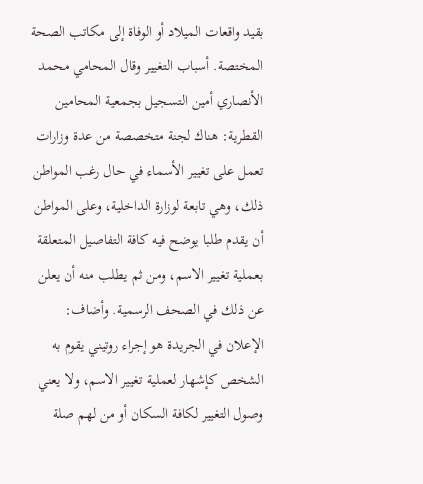بقيد واقعات الميلاد أو الوفاة إلى مكاتب الصحة المختصة. أسباب التغيير وقال المحامي محمد الأنصاري أمين التسجيل بجمعية المحامين القطرية: هناك لجنة متخصصة من عدة وزارات تعمل على تغيير الأسماء في حال رغب المواطن ذلك، وهي تابعة لوزارة الداخلية، وعلى المواطن أن يقدم طلبا يوضح فيه كافة التفاصيل المتعلقة بعملية تغيير الاسم، ومن ثم يطلب منه أن يعلن عن ذلك في الصحف الرسمية. وأضاف: الإعلان في الجريدة هو إجراء روتيني يقوم به الشخص كإشهار لعملية تغيير الاسم، ولا يعني وصول التغيير لكافة السكان أو من لهم صلة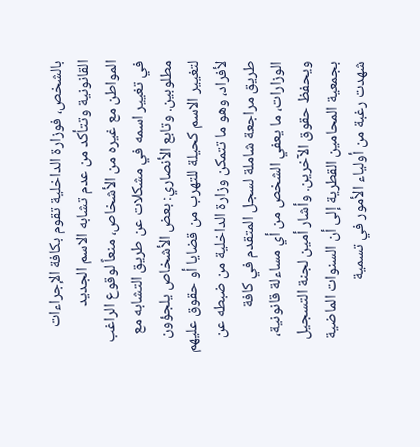بالشخص، فوزارة الداخلية تقوم بكافة الإجراءات القانونية وتتأكد من عدم تشابه الاسم الجديد المواطن مع غيره من الأشخاص، منعاً لوقوع الراغب في تغيير اسمه في مشكلات عن طريق التشابه مع مطلوبين. وتابع الأنصاري: بعض الأشخاص يلجؤون لتغيير الاسم كحيلة للتهرب من قضايا أو حقوق عليهم لأفراد، وهو ما تتمكن وزارة الداخلية من ضبطه عن طريق مراجعة شاملة لسجل المتقدم في كافة الوزارات، ما يعفي الشخص من أي مساءلة قانونية، ويحفظ حقوق الآخرين. وأشار أمين لجنة التسجيل بجمعية المحامين القطرية إلى أن السنوات الماضية شهدت رغبة من أولياء الأمور في تسمية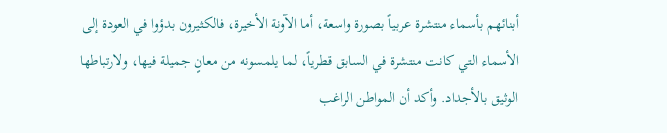أبنائهم بأسماء منتشرة عربياً بصورة واسعة، أما الآونة الأخيرة، فالكثيرون بدؤوا في العودة إلى الأسماء التي كانت منتشرة في السابق قطرياً، لما يلمسونه من معانٍ جميلة فيها، ولارتباطها الوثيق بالأجداد. وأكد أن المواطن الراغب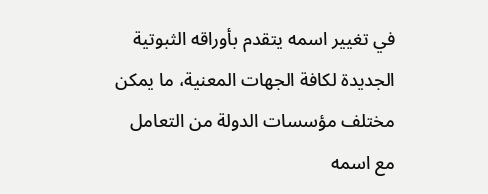في تغيير اسمه يتقدم بأوراقه الثبوتية الجديدة لكافة الجهات المعنية، ما يمكن مختلف مؤسسات الدولة من التعامل مع اسمه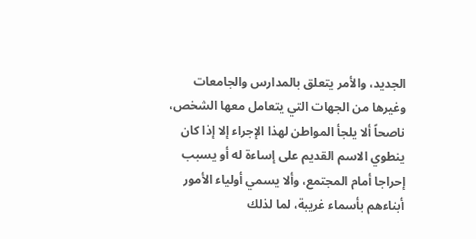الجديد، والأمر يتعلق بالمدارس والجامعات وغيرها من الجهات التي يتعامل معها الشخص، ناصحاً ألا يلجأ المواطن لهذا الإجراء إلا إذا كان ينطوي الاسم القديم على إساءة له أو يسبب إحراجا أمام المجتمع، وألا يسمي أولياء الأمور أبناءهم بأسماء غريبة، لما لذلك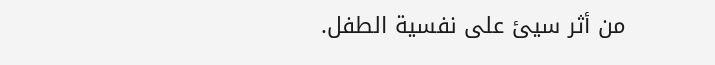من أثر سيئ على نفسية الطفل.